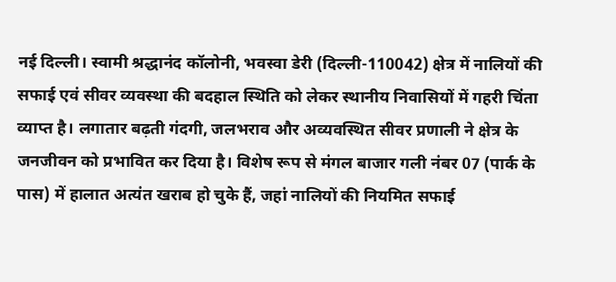नई दिल्ली। स्वामी श्रद्धानंद कॉलोनी, भवस्वा डेरी (दिल्ली-110042) क्षेत्र में नालियों की सफाई एवं सीवर व्यवस्था की बदहाल स्थिति को लेकर स्थानीय निवासियों में गहरी चिंता व्याप्त है। लगातार बढ़ती गंदगी, जलभराव और अव्यवस्थित सीवर प्रणाली ने क्षेत्र के जनजीवन को प्रभावित कर दिया है। विशेष रूप से मंगल बाजार गली नंबर 07 (पार्क के पास) में हालात अत्यंत खराब हो चुके हैं, जहां नालियों की नियमित सफाई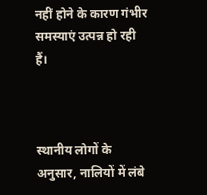नहीं होने के कारण गंभीर समस्याएं उत्पन्न हो रही हैं।



स्थानीय लोगों के अनुसार, नालियों में लंबे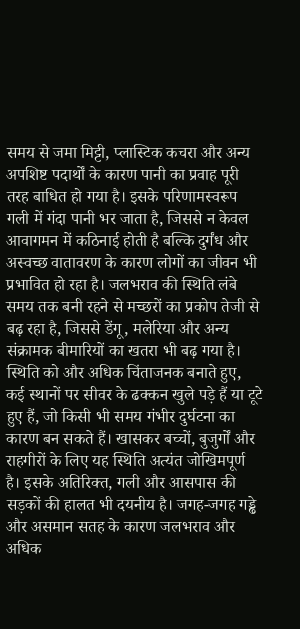समय से जमा मिट्टी, प्लास्टिक कचरा और अन्य अपशिष्ट पदार्थों के कारण पानी का प्रवाह पूरी तरह बाधित हो गया है। इसके परिणामस्वरूप गली में गंदा पानी भर जाता है, जिससे न केवल आवागमन में कठिनाई होती है बल्कि दुर्गंध और अस्वच्छ वातावरण के कारण लोगों का जीवन भी प्रभावित हो रहा है। जलभराव की स्थिति लंबे समय तक बनी रहने से मच्छरों का प्रकोप तेजी से बढ़ रहा है, जिससे डेंगू, मलेरिया और अन्य संक्रामक बीमारियों का खतरा भी बढ़ गया है।
स्थिति को और अधिक चिंताजनक बनाते हुए, कई स्थानों पर सीवर के ढक्कन खुले पड़े हैं या टूटे हुए हैं, जो किसी भी समय गंभीर दुर्घटना का कारण बन सकते हैं। खासकर बच्चों, बुजुर्गों और राहगीरों के लिए यह स्थिति अत्यंत जोखिमपूर्ण है। इसके अतिरिक्त, गली और आसपास की सड़कों की हालत भी दयनीय है। जगह-जगह गड्ढे और असमान सतह के कारण जलभराव और अधिक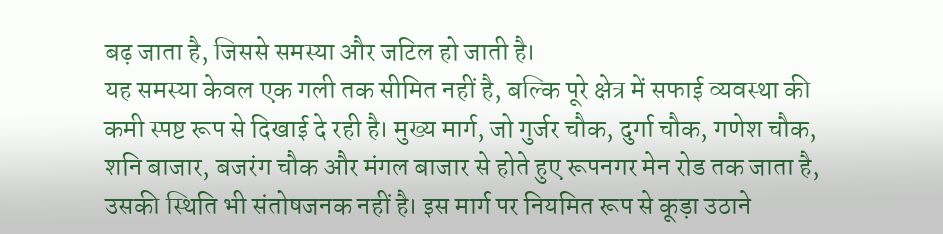बढ़ जाता है, जिससे समस्या और जटिल हो जाती है।
यह समस्या केवल एक गली तक सीमित नहीं है, बल्कि पूरे क्षेत्र में सफाई व्यवस्था की कमी स्पष्ट रूप से दिखाई दे रही है। मुख्य मार्ग, जो गुर्जर चौक, दुर्गा चौक, गणेश चौक, शनि बाजार, बजरंग चौक और मंगल बाजार से होते हुए रूपनगर मेन रोड तक जाता है, उसकी स्थिति भी संतोषजनक नहीं है। इस मार्ग पर नियमित रूप से कूड़ा उठाने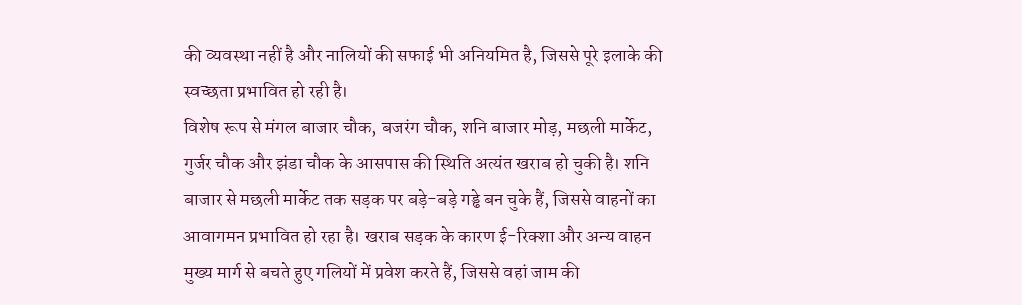की व्यवस्था नहीं है और नालियों की सफाई भी अनियमित है, जिससे पूरे इलाके की स्वच्छता प्रभावित हो रही है।
विशेष रूप से मंगल बाजार चौक, बजरंग चौक, शनि बाजार मोड़, मछली मार्केट, गुर्जर चौक और झंडा चौक के आसपास की स्थिति अत्यंत खराब हो चुकी है। शनि बाजार से मछली मार्केट तक सड़क पर बड़े-बड़े गड्ढे बन चुके हैं, जिससे वाहनों का आवागमन प्रभावित हो रहा है। खराब सड़क के कारण ई-रिक्शा और अन्य वाहन मुख्य मार्ग से बचते हुए गलियों में प्रवेश करते हैं, जिससे वहां जाम की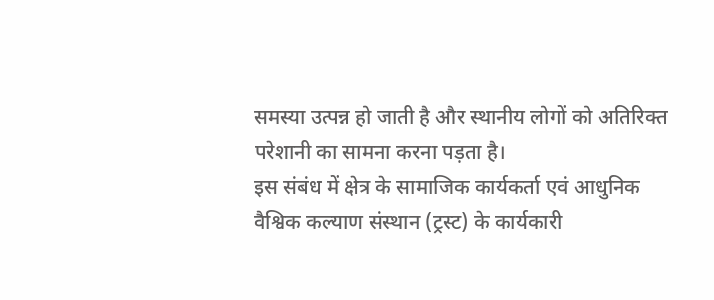समस्या उत्पन्न हो जाती है और स्थानीय लोगों को अतिरिक्त परेशानी का सामना करना पड़ता है।
इस संबंध में क्षेत्र के सामाजिक कार्यकर्ता एवं आधुनिक वैश्विक कल्याण संस्थान (ट्रस्ट) के कार्यकारी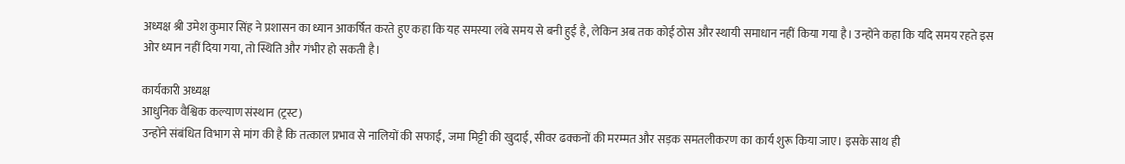अध्यक्ष श्री उमेश कुमार सिंह ने प्रशासन का ध्यान आकर्षित करते हुए कहा कि यह समस्या लंबे समय से बनी हुई है, लेकिन अब तक कोई ठोस और स्थायी समाधान नहीं किया गया है। उन्होंने कहा कि यदि समय रहते इस ओर ध्यान नहीं दिया गया, तो स्थिति और गंभीर हो सकती है।

कार्यकारी अध्यक्ष
आधुनिक वैश्विक कल्याण संस्थान (ट्रस्ट)
उन्होंने संबंधित विभाग से मांग की है कि तत्काल प्रभाव से नालियों की सफाई, जमा मिट्टी की खुदाई, सीवर ढक्कनों की मरम्मत और सड़क समतलीकरण का कार्य शुरू किया जाए। इसके साथ ही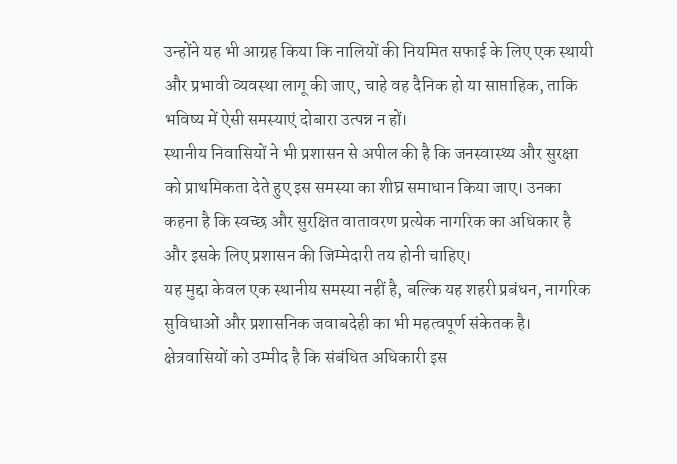उन्होंने यह भी आग्रह किया कि नालियों की नियमित सफाई के लिए एक स्थायी और प्रभावी व्यवस्था लागू की जाए, चाहे वह दैनिक हो या साप्ताहिक, ताकि भविष्य में ऐसी समस्याएं दोबारा उत्पन्न न हों।
स्थानीय निवासियों ने भी प्रशासन से अपील की है कि जनस्वास्थ्य और सुरक्षा को प्राथमिकता देते हुए इस समस्या का शीघ्र समाधान किया जाए। उनका कहना है कि स्वच्छ और सुरक्षित वातावरण प्रत्येक नागरिक का अधिकार है और इसके लिए प्रशासन की जिम्मेदारी तय होनी चाहिए।
यह मुद्दा केवल एक स्थानीय समस्या नहीं है, बल्कि यह शहरी प्रबंधन, नागरिक सुविधाओं और प्रशासनिक जवाबदेही का भी महत्वपूर्ण संकेतक है। क्षेत्रवासियों को उम्मीद है कि संबंधित अधिकारी इस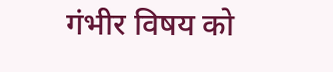गंभीर विषय को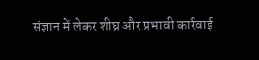संज्ञान में लेकर शीघ्र और प्रभावी कार्रवाई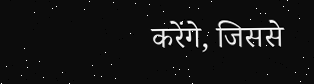करेंगे, जिससे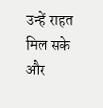उन्हें राहत मिल सके और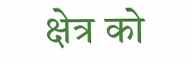क्षेत्र को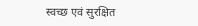स्वच्छ एवं सुरक्षित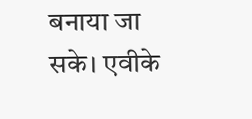बनाया जा सके। एवीके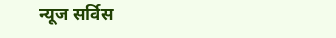न्यूज सर्विस